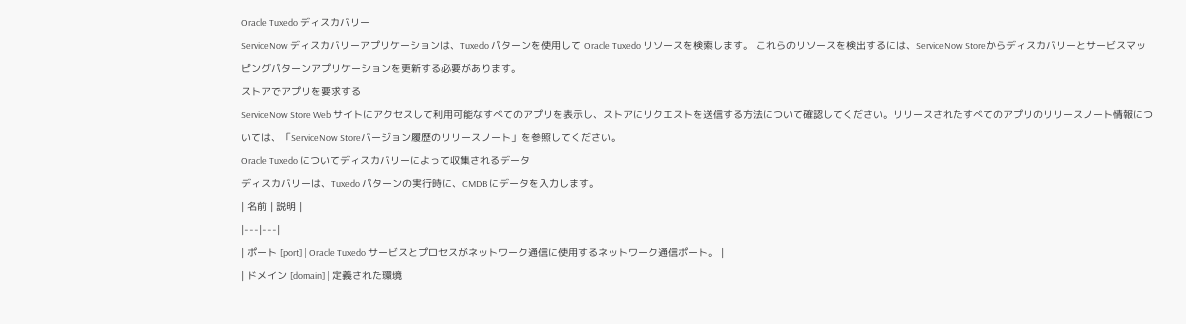Oracle Tuxedo ディスカバリー
ServiceNow ディスカバリーアプリケーションは、Tuxedo パターンを使用して Oracle Tuxedo リソースを検索します。 これらのリソースを検出するには、ServiceNow Storeからディスカバリーとサービスマッピングパターンアプリケーションを更新する必要があります。
ストアでアプリを要求する
ServiceNow Store Web サイトにアクセスして利用可能なすべてのアプリを表示し、ストアにリクエストを送信する方法について確認してください。リリースされたすべてのアプリのリリースノート情報については、「ServiceNow Storeバージョン履歴のリリースノート」を参照してください。
Oracle Tuxedo についてディスカバリーによって収集されるデータ
ディスカバリーは、Tuxedo パターンの実行時に、CMDB にデータを入力します。
| 名前 | 説明 |
|---|---|
| ポート [port] | Oracle Tuxedo サービスとプロセスがネットワーク通信に使用するネットワーク通信ポート。 |
| ドメイン [domain] | 定義された環境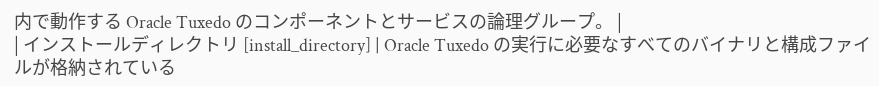内で動作する Oracle Tuxedo のコンポーネントとサービスの論理グループ。 |
| インストールディレクトリ [install_directory] | Oracle Tuxedo の実行に必要なすべてのバイナリと構成ファイルが格納されている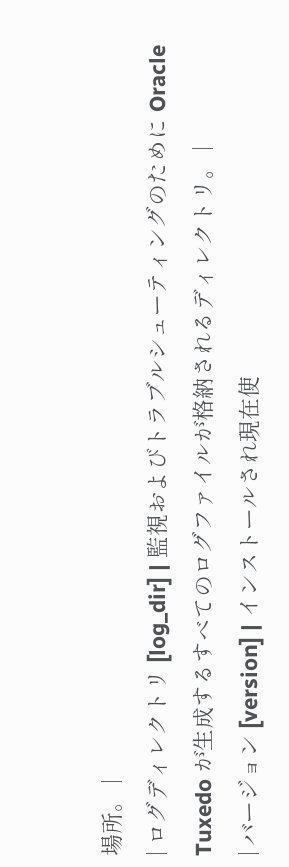場所。 |
| ログディレクトリ [log_dir] | 監視およびトラブルシューティングのために Oracle Tuxedo が生成するすべてのログファイルが格納されるディレクトリ。 |
| バージョン [version] | インストールされ現在使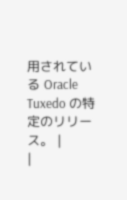用されている Oracle Tuxedo の特定のリリース。 |
|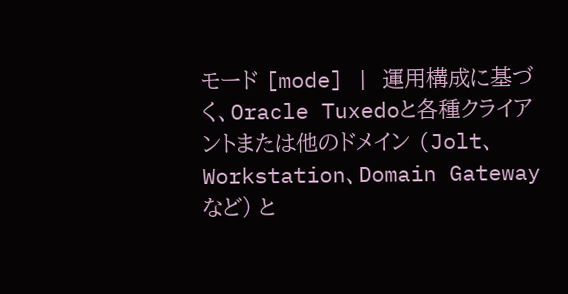モード [mode] | 運用構成に基づく、Oracle Tuxedoと各種クライアントまたは他のドメイン (Jolt、Workstation、Domain Gateway など) と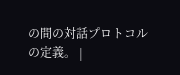の間の対話プロトコルの定義。 |